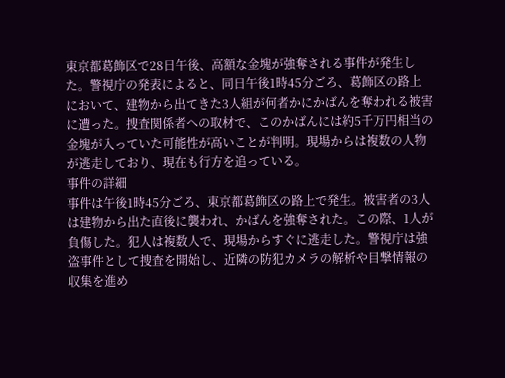東京都葛飾区で28日午後、高額な金塊が強奪される事件が発生した。警視庁の発表によると、同日午後1時45分ごろ、葛飾区の路上において、建物から出てきた3人組が何者かにかばんを奪われる被害に遭った。捜査関係者への取材で、このかばんには約5千万円相当の金塊が入っていた可能性が高いことが判明。現場からは複数の人物が逃走しており、現在も行方を追っている。
事件の詳細
事件は午後1時45分ごろ、東京都葛飾区の路上で発生。被害者の3人は建物から出た直後に襲われ、かばんを強奪された。この際、1人が負傷した。犯人は複数人で、現場からすぐに逃走した。警視庁は強盗事件として捜査を開始し、近隣の防犯カメラの解析や目撃情報の収集を進め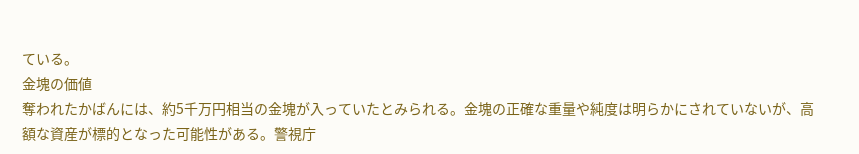ている。
金塊の価値
奪われたかばんには、約5千万円相当の金塊が入っていたとみられる。金塊の正確な重量や純度は明らかにされていないが、高額な資産が標的となった可能性がある。警視庁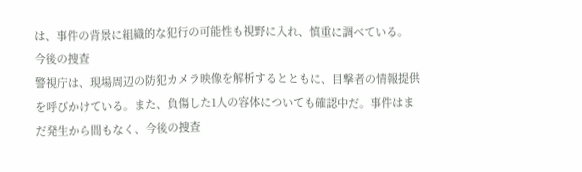は、事件の背景に組織的な犯行の可能性も視野に入れ、慎重に調べている。
今後の捜査
警視庁は、現場周辺の防犯カメラ映像を解析するとともに、目撃者の情報提供を呼びかけている。また、負傷した1人の容体についても確認中だ。事件はまだ発生から間もなく、今後の捜査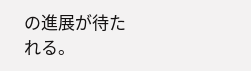の進展が待たれる。